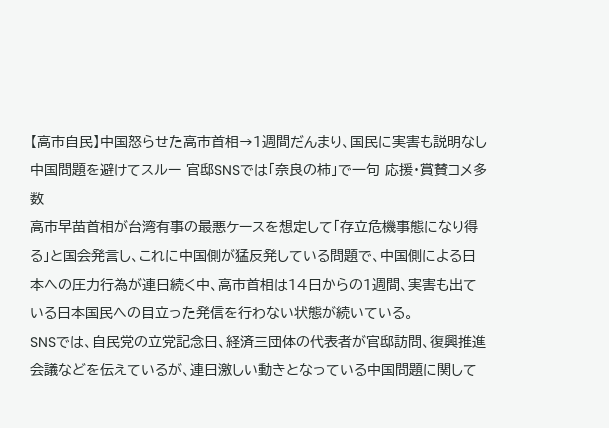【高市自民】中国怒らせた高市首相→1週間だんまり、国民に実害も説明なし 中国問題を避けてスルー 官邸SNSでは「奈良の柿」で一句 応援・賞賛コメ多数
高市早苗首相が台湾有事の最悪ケースを想定して「存立危機事態になり得る」と国会発言し、これに中国側が猛反発している問題で、中国側による日本への圧力行為が連日続く中、高市首相は14日からの1週間、実害も出ている日本国民への目立った発信を行わない状態が続いている。
SNSでは、自民党の立党記念日、経済三団体の代表者が官邸訪問、復興推進会議などを伝えているが、連日激しい動きとなっている中国問題に関して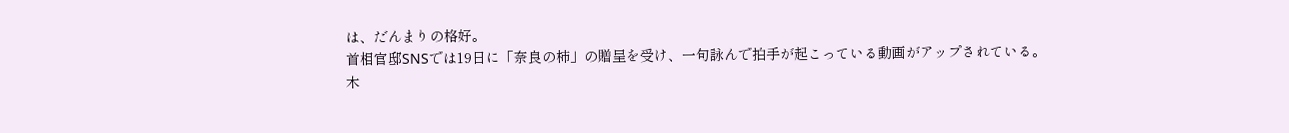は、だんまりの格好。
首相官邸SNSでは19日に「奈良の柿」の贈呈を受け、一句詠んで拍手が起こっている動画がアップされている。
木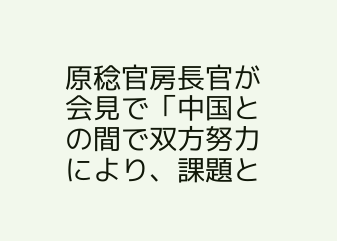原稔官房長官が会見で「中国との間で双方努力により、課題と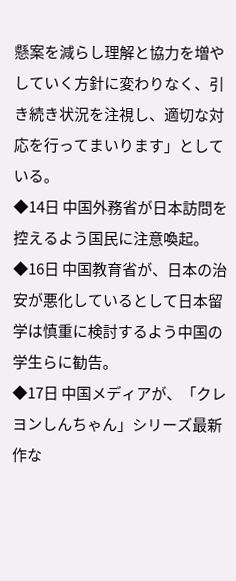懸案を減らし理解と協力を増やしていく方針に変わりなく、引き続き状況を注視し、適切な対応を行ってまいります」としている。
◆14日 中国外務省が日本訪問を控えるよう国民に注意喚起。
◆16日 中国教育省が、日本の治安が悪化しているとして日本留学は慎重に検討するよう中国の学生らに勧告。
◆17日 中国メディアが、「クレヨンしんちゃん」シリーズ最新作な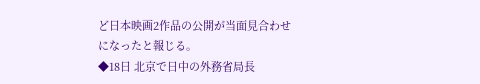ど日本映画2作品の公開が当面見合わせになったと報じる。
◆18日 北京で日中の外務省局長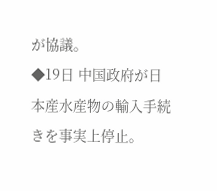が協議。
◆19日 中国政府が日本産水産物の輸入手続きを事実上停止。